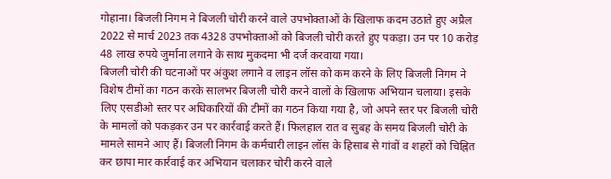गोहाना। बिजली निगम ने बिजली चोरी करने वाले उपभोक्ताओं के खिलाफ कदम उठाते हुए अप्रैल 2022 से मार्च 2023 तक 4328 उपभोक्ताओं को बिजली चोरी करते हुए पकड़ा। उन पर 10 करोड़ 48 लाख रुपये जुर्माना लगाने के साथ मुकदमा भी दर्ज करवाया गया।
बिजली चोरी की घटनाओं पर अंकुश लगाने व लाइन लॉस को कम करने के लिए बिजली निगम ने विशेष टीमों का गठन करके सालभर बिजली चोरी करने वालों के खिलाफ अभियान चलाया। इसके लिए एसडीओ स्तर पर अधिकारियों की टीमों का गठन किया गया है, जो अपने स्तर पर बिजली चोरी के मामलों को पकड़कर उन पर कार्रवाई करते हैं। फिलहाल रात व सुबह के समय बिजली चोरी के मामले सामने आए हैं। बिजली निगम के कर्मचारी लाइन लॉस के हिसाब से गांवों व शहरों को चिह्नित कर छापा मार कार्रवाई कर अभियान चलाकर चोरी करने वाले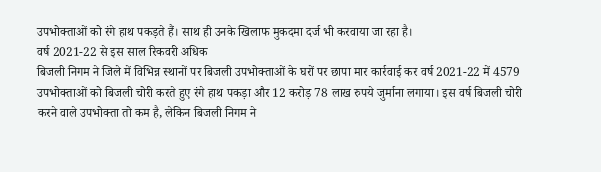उपभोक्ताओं को रंगे हाथ पकड़ते हैं। साथ ही उनके खिलाफ मुकदमा दर्ज भी करवाया जा रहा है।
वर्ष 2021-22 से इस साल रिकवरी अधिक
बिजली निगम ने जिले में विभिन्न स्थानों पर बिजली उपभोक्ताओं के घरों पर छापा मार कार्रवाई कर वर्ष 2021-22 में 4579 उपभोक्ताओं को बिजली चोरी करते हुए रंगे हाथ पकड़ा और 12 करोड़ 78 लाख रुपये जुर्माना लगाया। इस वर्ष बिजली चोरी करने वाले उपभोक्ता तो कम है, लेकिन बिजली निगम ने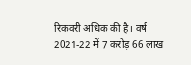रिकवरी अधिक की है। वर्ष 2021-22 में 7 करोड़ 66 लाख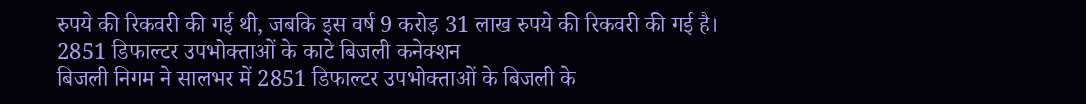रुपये की रिकवरी की गई थी, जबकि इस वर्ष 9 करोड़ 31 लाख रुपये की रिकवरी की गई है।
2851 डिफाल्टर उपभोक्ताओं के काटे बिजली कनेक्शन
बिजली निगम ने सालभर में 2851 डिफाल्टर उपभोक्ताओं के बिजली के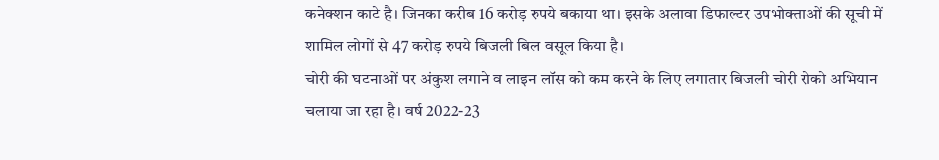कनेक्शन काटे है। जिनका करीब 16 करोड़ रुपये बकाया था। इसके अलावा डिफाल्टर उपभोक्ताओं की सूची में शामिल लोगों से 47 करोड़ रुपये बिजली बिल वसूल किया है।
चोरी की घटनाओं पर अंकुश लगाने व लाइन लॉस को कम करने के लिए लगातार बिजली चोरी रोको अभियान चलाया जा रहा है। वर्ष 2022-23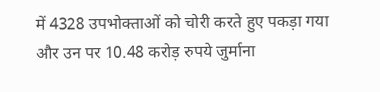में 4328 उपभोक्ताओं को चोरी करते हुए पकड़ा गया और उन पर 10.48 करोड़ रुपये जुर्माना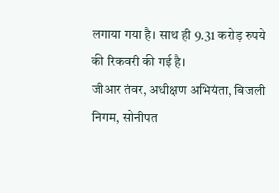लगाया गया है। साथ ही 9.31 करोड़ रुपये की रिकवरी की गई है।
जीआर तंवर, अधीक्षण अभियंता, बिजली निगम, सोनीपत